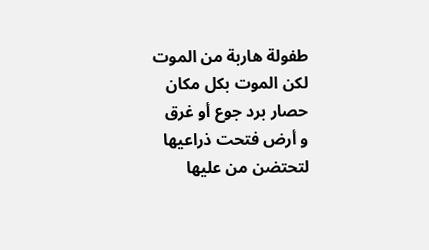طفولة هاربة من الموت
لكن الموت بكل مكان
حصار برد جوع أو غرق
و أرض فتحت ذراعيها
لتحتضن من عليها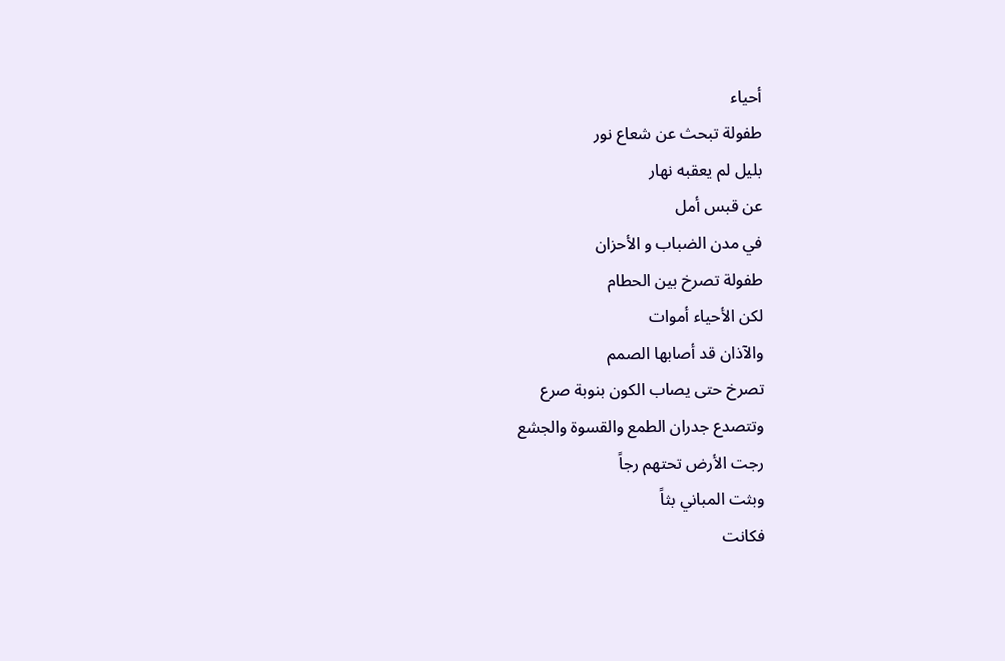أحياء
طفولة تبحث عن شعاع نور
بليل لم يعقبه نهار
عن قبس أمل
في مدن الضباب و الأحزان
طفولة تصرخ بين الحطام
لكن الأحياء أموات
والآذان قد أصابها الصمم
تصرخ حتى يصاب الكون بنوبة صرع
وتتصدع جدران الطمع والقسوة والجشع
رجت الأرض تحتهم رجاً
وبثت المباني بثاً
فكانت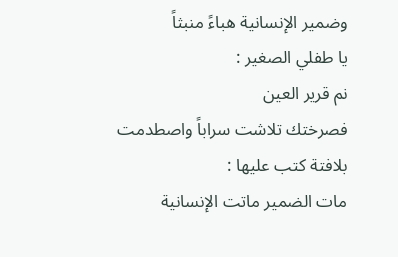وضمير الإنسانية هباءً منبثاً
يا طفلي الصغير :
نم قرير العين
فصرختك تلاشت سراباً واصطدمت
بلافتة كتب عليها :
مات الضمير ماتت الإنسانية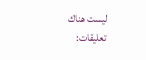ليست هناك تعليقات: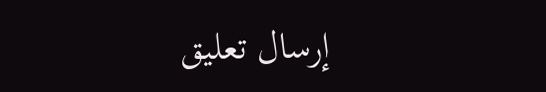إرسال تعليق